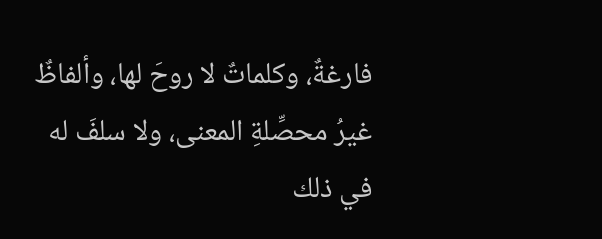فارغةٌ، وكلماتٌ لا روحَ لها، وألفاظٌ غيرُ محصِّلةِ المعنى، ولا سلفَ له في ذلك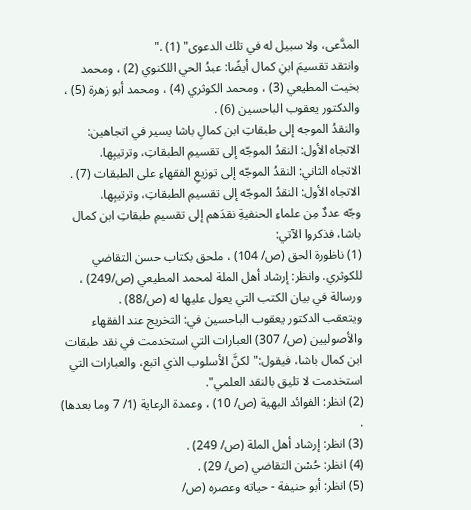المدَّعى، ولا سبيل له في تلك الدعوى" (1) ."
وانتقد تقسيمَ ابنِ كمال أيضًا: عبدُ الحي اللكنوي (2) ، ومحمد بخيت المطيعي (3) ، ومحمد الكوثري (4) ، ومحمد أبو زهرة (5) ، والدكتور يعقوب الباحسين (6) .
والنقدُ الموجه إلى طبقاتِ ابن كمالِ باشا يسير في اتجاهين:
الاتجاه الأول: النقدُ الموجّه إلى تقسيمِ الطبقاتِ، وترتيبِها.
الاتجاه الثاني: النقدُ الموجّه إلى توزيعِ الفقهاءِ على الطبقات (7) .
الاتجاه الأول: النقدُ الموجّه إلى تقسيمِ الطبقاتِ، وترتيبِها.
وجّه عددٌ مِن علماءِ الحنفيةِ نقدَهم إلى تقسيمِ طبقاتِ ابن كمال باشا، فذكروا الآتي:
(1) ناظورة الحق (ص/ 104) ، ملحق بكتاب حسن التقاضي للكوثري. وانظر: إرشاد أهل الملة لمحمد المطيعي (ص/249) ، ورسالة في بيان الكتب التي يعول عليها له (ص/88) .
ويتعقب الدكتور يعقوب الباحسين في: التخريج عند الفقهاء والأصوليين (ص/ 307) العبارات التي استخدمت في نقد طبقات ابن كمال باشا، فيقول:"لكنَّ الأسلوب الذي اتبع، والعبارات التي استخدمت لا تليق بالنقد العلمي".
(2) انظر: الفوائد البهية (ص/ 10) ، وعمدة الرعاية (1/ 7 وما بعدها) .
(3) انظر: إرشاد أهل الملة (ص/ 249) .
(4) انظر: حُسْن التقاضي (ص/ 29) .
(5) انظر: أبو حنيفة - حياته وعصره (ص/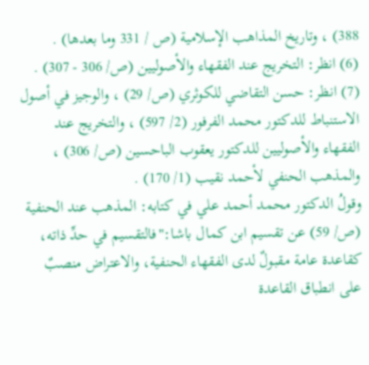388) ، وتاريخ المذاهب الإسلامية (ص / 331 وما بعدها) .
(6) انظر: التخريج عند الفقهاء والأصوليين (ص/ 306 - 307) .
(7) انظر: حسن التقاضي للكوثري (ص/ 29) ، والوجيز في أصول الاستنباط للدكتور محمد الفرفور (2/ 597) ، والتخريج عند الفقهاء والأصوليين للدكتور يعقوب الباحسين (ص/ 306) ، والمذهب الحنفي لأحمد نقيب (1/ 170) .
وقولُ الدكتور محمد أحمد علي في كتابه: المذهب عند الحنفية (ص/ 59) عن تقسيم ابن كمال باشا:"فالتقسيم في حدِّ ذاته، كقاعدة عامة مقبولٌ لدى الفقهاء الحنفية، والاعتراض منصبٌ على انطباق القاعدة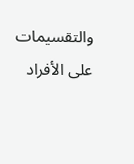والتقسيمات على الأفراد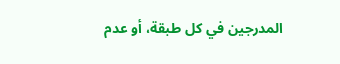المدرجين في كل طبقة، أو عدم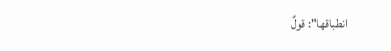انطباقها": قولٌ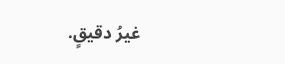غيرُ دقيقٍ.